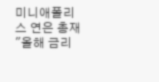미니애폴리스 연은 총재 "올해 금리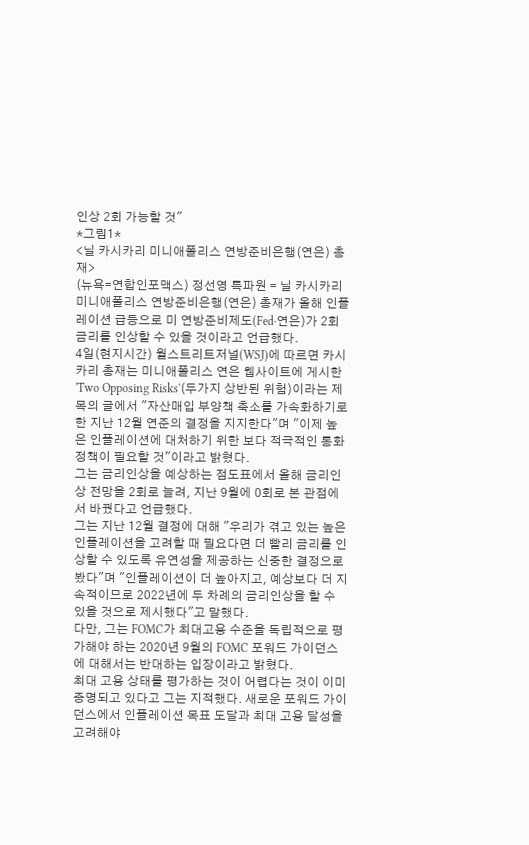인상 2회 가능할 것"
*그림1*
<닐 카시카리 미니애폴리스 연방준비은행(연은) 총재>
(뉴욕=연합인포맥스) 정선영 특파원 = 닐 카시카리 미니애폴리스 연방준비은행(연은) 총재가 올해 인플레이션 급등으로 미 연방준비제도(Fed·연은)가 2회 금리를 인상할 수 있을 것이라고 언급했다.
4일(현지시간) 월스트리트저널(WSJ)에 따르면 카시카리 총재는 미니애폴리스 연은 웹사이트에 게시한 'Two Opposing Risks'(두가지 상반된 위험)이라는 제목의 글에서 "자산매입 부양책 축소를 가속화하기로 한 지난 12월 연준의 결정을 지지한다"며 "이제 높은 인플레이션에 대처하기 위한 보다 적극적인 통화정책이 필요할 것"이라고 밝혔다.
그는 금리인상을 예상하는 점도표에서 올해 금리인상 전망을 2회로 늘려, 지난 9월에 0회로 본 관점에서 바꿨다고 언급했다.
그는 지난 12월 결정에 대해 "우리가 겪고 있는 높은 인플레이션을 고려할 때 필요다면 더 빨리 금리를 인상할 수 있도록 유연성을 제공하는 신중한 결정으로 봤다"며 "인플레이션이 더 높아지고, 예상보다 더 지속적이므로 2022년에 두 차례의 금리인상을 할 수 있을 것으로 제시했다"고 말했다.
다만, 그는 FOMC가 최대고용 수준을 독립적으로 평가해야 하는 2020년 9월의 FOMC 포워드 가이던스에 대해서는 반대하는 입장이라고 밝혔다.
최대 고용 상태를 평가하는 것이 어렵다는 것이 이미 증명되고 있다고 그는 지적했다. 새로운 포워드 가이던스에서 인플레이션 목표 도달과 최대 고용 달성을 고려해야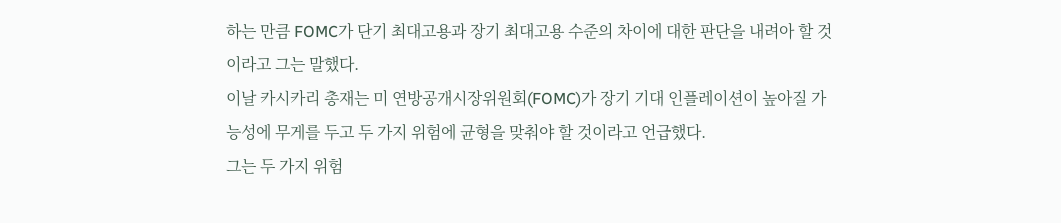하는 만큼 FOMC가 단기 최대고용과 장기 최대고용 수준의 차이에 대한 판단을 내려아 할 것이라고 그는 말했다.
이날 카시카리 총재는 미 연방공개시장위원회(FOMC)가 장기 기대 인플레이션이 높아질 가능성에 무게를 두고 두 가지 위험에 균형을 맞춰야 할 것이라고 언급했다.
그는 두 가지 위험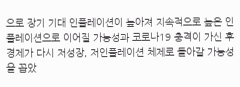으로 장기 기대 인플레이션이 높아져 지속적으로 높은 인플레이션으로 이어질 가능성과 코로나19 충격이 가신 후 경제가 다시 저성장, 저인플레이션 체제로 돌아갈 가능성을 꼽았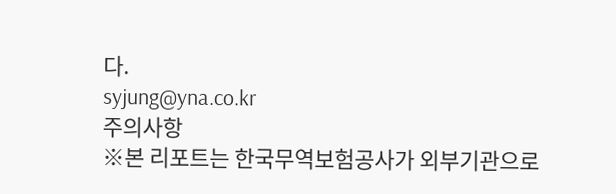다.
syjung@yna.co.kr
주의사항
※본 리포트는 한국무역보험공사가 외부기관으로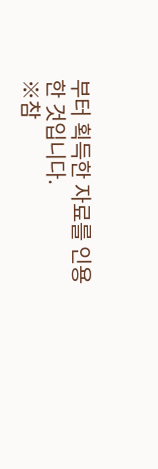부터 획득한 자료를 인용한 것입니다.
※참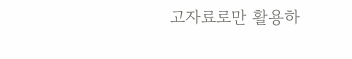고자료로만 활용하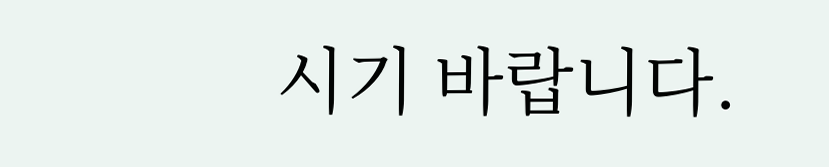시기 바랍니다.